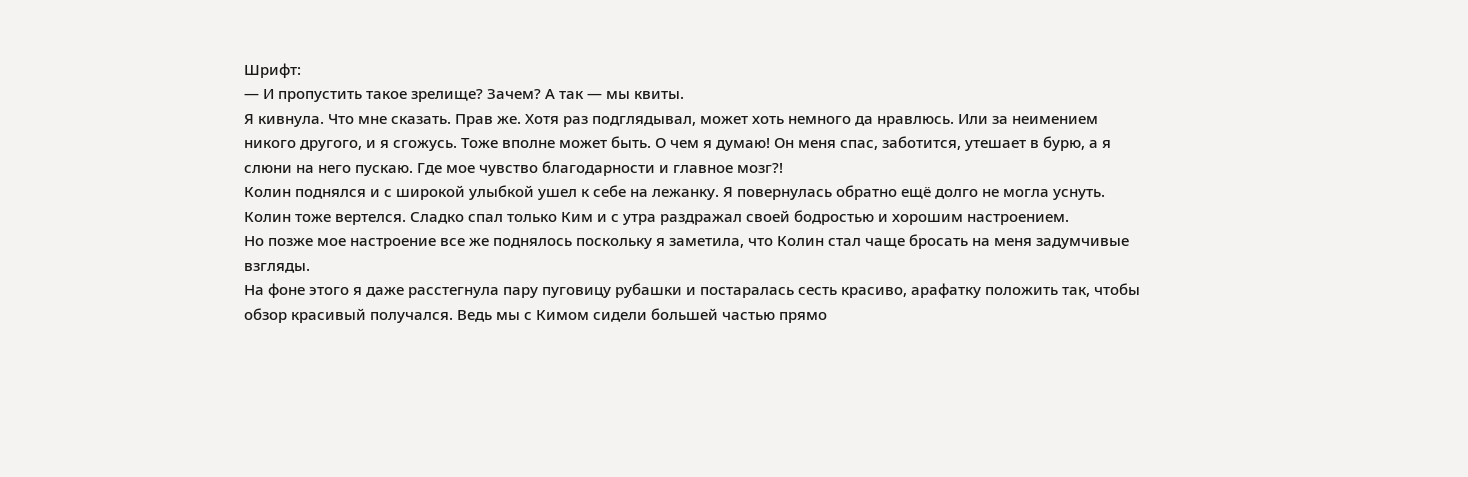Шрифт:
— И пропустить такое зрелище? Зачем? А так — мы квиты.
Я кивнула. Что мне сказать. Прав же. Хотя раз подглядывал, может хоть немного да нравлюсь. Или за неимением никого другого, и я сгожусь. Тоже вполне может быть. О чем я думаю! Он меня спас, заботится, утешает в бурю, а я слюни на него пускаю. Где мое чувство благодарности и главное мозг?!
Колин поднялся и с широкой улыбкой ушел к себе на лежанку. Я повернулась обратно ещё долго не могла уснуть. Колин тоже вертелся. Сладко спал только Ким и с утра раздражал своей бодростью и хорошим настроением.
Но позже мое настроение все же поднялось поскольку я заметила, что Колин стал чаще бросать на меня задумчивые взгляды.
На фоне этого я даже расстегнула пару пуговицу рубашки и постаралась сесть красиво, арафатку положить так, чтобы обзор красивый получался. Ведь мы с Кимом сидели большей частью прямо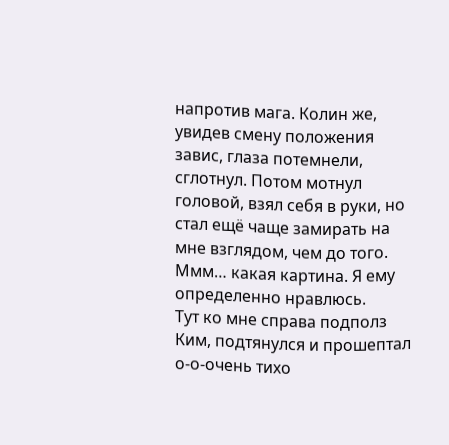напротив мага. Колин же, увидев смену положения завис, глаза потемнели, сглотнул. Потом мотнул головой, взял себя в руки, но стал ещё чаще замирать на мне взглядом, чем до того. Ммм… какая картина. Я ему определенно нравлюсь.
Тут ко мне справа подполз Ким, подтянулся и прошептал о-о-очень тихо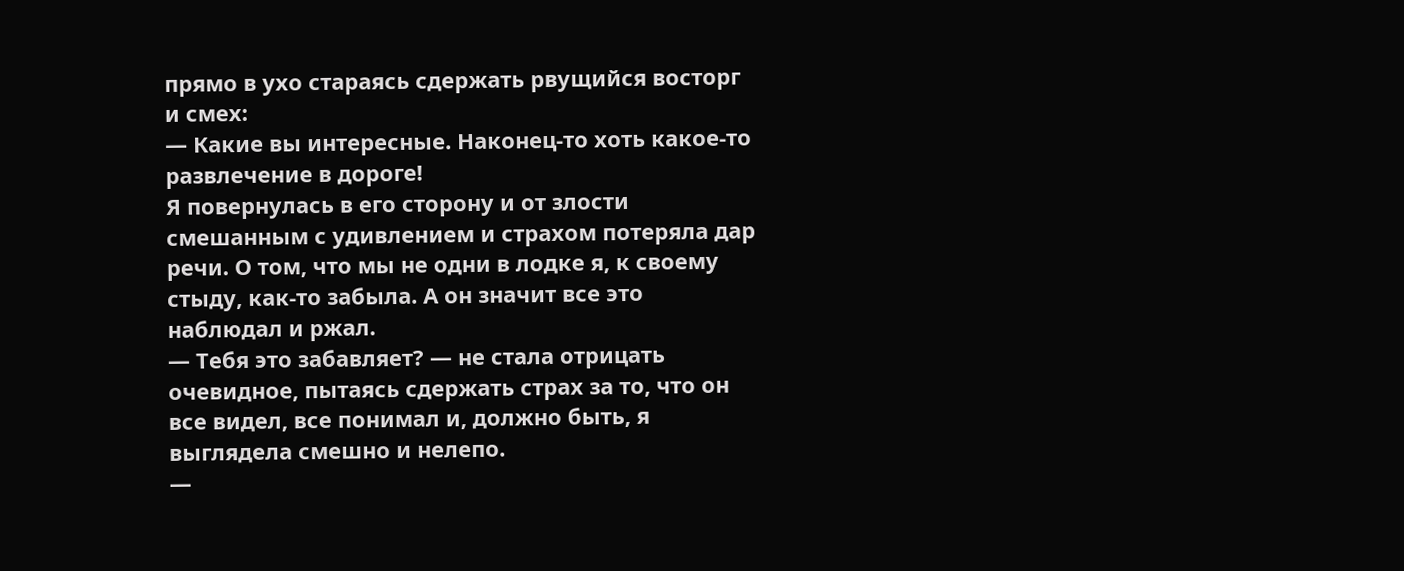прямо в ухо стараясь сдержать рвущийся восторг и смех:
— Какие вы интересные. Наконец-то хоть какое-то развлечение в дороге!
Я повернулась в его сторону и от злости смешанным с удивлением и страхом потеряла дар речи. О том, что мы не одни в лодке я, к своему стыду, как-то забыла. А он значит все это наблюдал и ржал.
— Тебя это забавляет? — не стала отрицать очевидное, пытаясь сдержать страх за то, что он все видел, все понимал и, должно быть, я выглядела смешно и нелепо.
—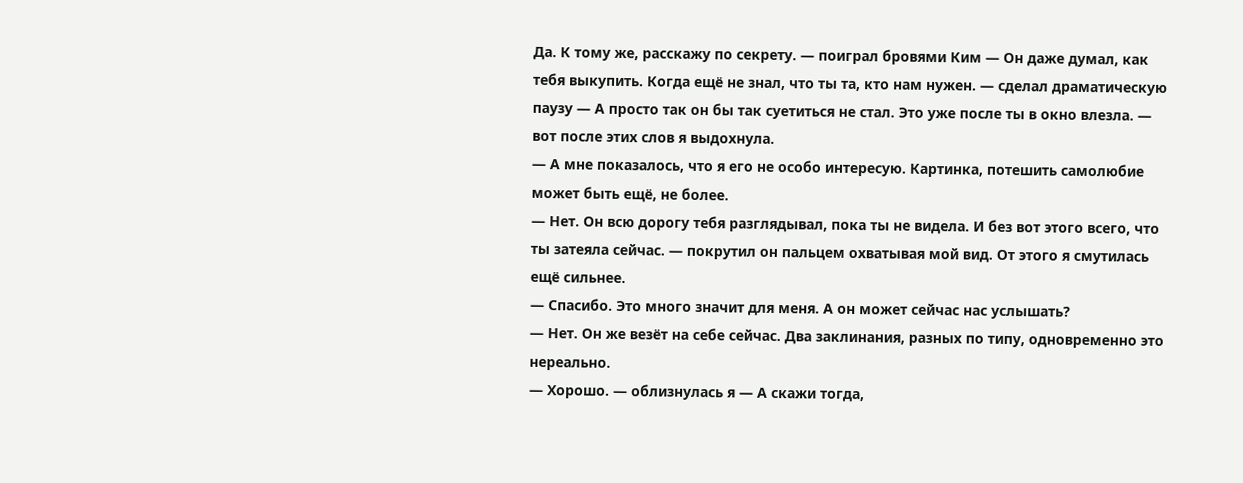Да. К тому же, расскажу по секрету. — поиграл бровями Ким — Он даже думал, как тебя выкупить. Когда ещё не знал, что ты та, кто нам нужен. — сделал драматическую паузу — А просто так он бы так суетиться не стал. Это уже после ты в окно влезла. — вот после этих слов я выдохнула.
— А мне показалось, что я его не особо интересую. Картинка, потешить самолюбие может быть ещё, не более.
— Нет. Он всю дорогу тебя разглядывал, пока ты не видела. И без вот этого всего, что ты затеяла сейчас. — покрутил он пальцем охватывая мой вид. От этого я смутилась ещё сильнее.
— Спасибо. Это много значит для меня. А он может сейчас нас услышать?
— Нет. Он же везёт на себе сейчас. Два заклинания, разных по типу, одновременно это нереально.
— Хорошо. — облизнулась я — А скажи тогда,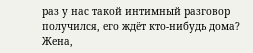раз у нас такой интимный разговор получился, его ждёт кто-нибудь дома? Жена,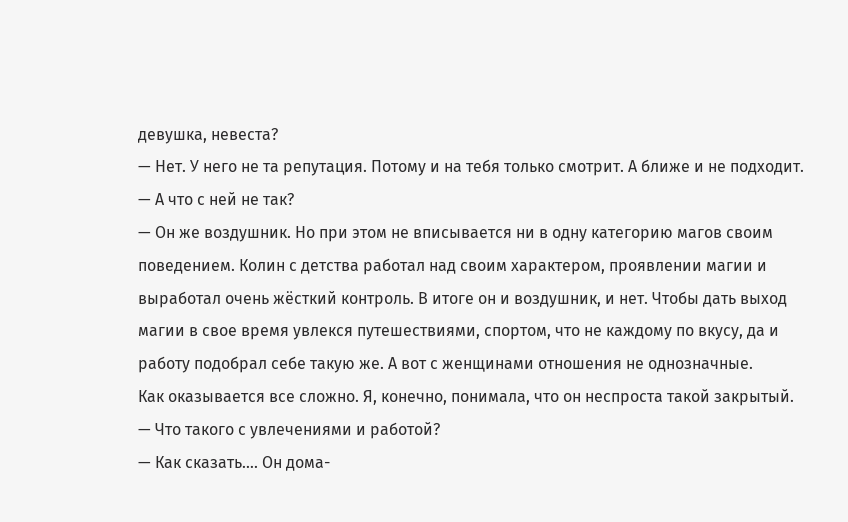девушка, невеста?
— Нет. У него не та репутация. Потому и на тебя только смотрит. А ближе и не подходит.
— А что с ней не так?
— Он же воздушник. Но при этом не вписывается ни в одну категорию магов своим поведением. Колин с детства работал над своим характером, проявлении магии и выработал очень жёсткий контроль. В итоге он и воздушник, и нет. Чтобы дать выход магии в свое время увлекся путешествиями, спортом, что не каждому по вкусу, да и работу подобрал себе такую же. А вот с женщинами отношения не однозначные.
Как оказывается все сложно. Я, конечно, понимала, что он неспроста такой закрытый.
— Что такого с увлечениями и работой?
— Как сказать…. Он дома-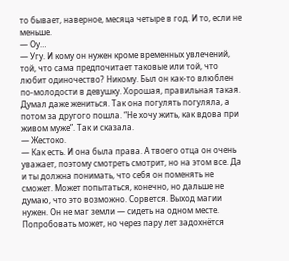то бывает, наверное, месяца четыре в год. И то, если не меньше.
— Оу…
— Угу. И кому он нужен кроме временных увлечений, той, что сама предпочитает таковые или той, что любит одиночество? Никому. Был он как-то влюблен по-молодости в девушку. Хорошая, правильная такая. Думал даже жениться. Так она погулять погуляла, а потом за другого пошла. “Не хочу жить, как вдова при живом муже”. Так и сказала.
— Жестоко.
— Как есть. И она была права. А твоего отца он очень уважает, поэтому смотреть смотрит, но на этом все. Да и ты должна понимать, что себя он поменять не сможет. Может попытаться, конечно, но дальше не думаю, что это возможно. Сорвется. Выход магии нужен. Он не маг земли — сидеть на одном месте. Попробовать может, но через пару лет задохнётся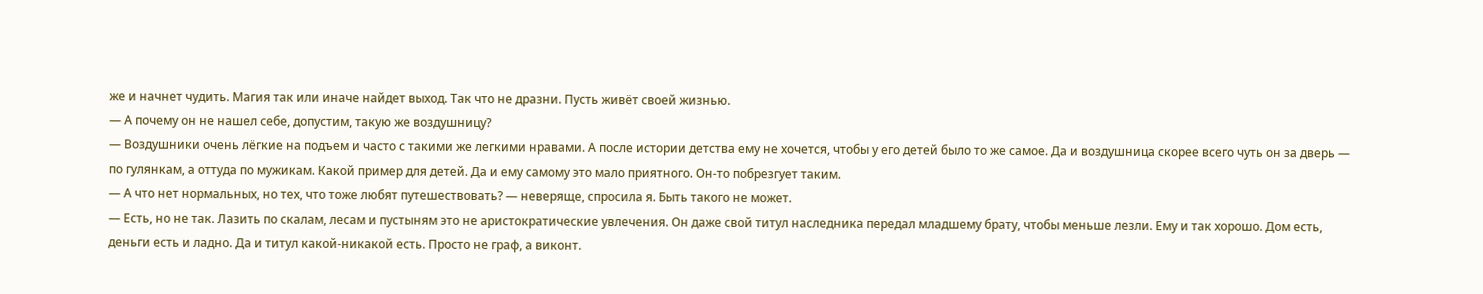же и начнет чудить. Магия так или иначе найдет выход. Так что не дразни. Пусть живёт своей жизнью.
— А почему он не нашел себе, допустим, такую же воздушницу?
— Воздушники очень лёгкие на подъем и часто с такими же легкими нравами. А после истории детства ему не хочется, чтобы у его детей было то же самое. Да и воздушница скорее всего чуть он за дверь — по гулянкам, а оттуда по мужикам. Какой пример для детей. Да и ему самому это мало приятного. Он-то побрезгует таким.
— А что нет нормальных, но тех, что тоже любят путешествовать? — неверяще, спросила я. Быть такого не может.
— Есть, но не так. Лазить по скалам, лесам и пустыням это не аристократические увлечения. Он даже свой титул наследника передал младшему брату, чтобы меньше лезли. Ему и так хорошо. Дом есть, деньги есть и ладно. Да и титул какой-никакой есть. Просто не граф, а виконт.